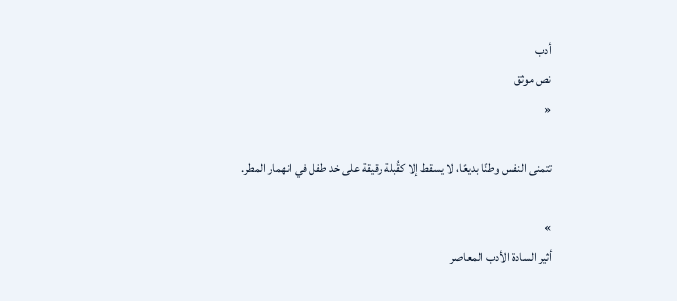أدب
نص موثق
«

تتمنى النفس وطنًا بديعًا، لا يسقط إلا كقُبلة رقيقة على خد طفل في انهمار المطر.

»
أثير السادة الأدب المعاصر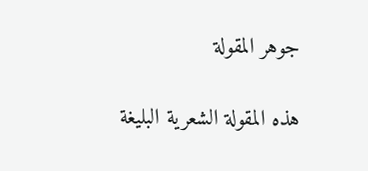جوهر المقولة

هذه المقولة الشعرية البليغة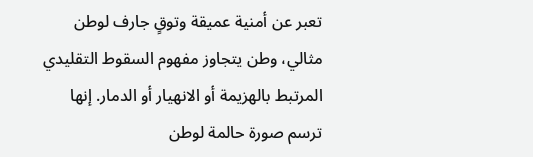تعبر عن أمنية عميقة وتوقٍ جارف لوطن مثالي، وطن يتجاوز مفهوم السقوط التقليدي المرتبط بالهزيمة أو الانهيار أو الدمار. إنها ترسم صورة حالمة لوطن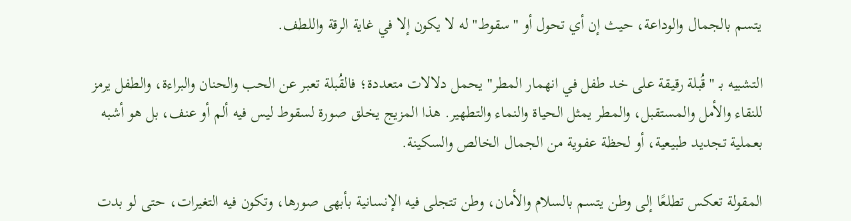يتسم بالجمال والوداعة، حيث إن أي تحول أو "سقوط" له لا يكون إلا في غاية الرقة واللطف.

التشبيه بـ "قُبلة رقيقة على خد طفل في انهمار المطر" يحمل دلالات متعددة؛ فالقُبلة تعبر عن الحب والحنان والبراءة، والطفل يرمز للنقاء والأمل والمستقبل، والمطر يمثل الحياة والنماء والتطهير. هذا المزيج يخلق صورة لسقوط ليس فيه ألم أو عنف، بل هو أشبه بعملية تجديد طبيعية، أو لحظة عفوية من الجمال الخالص والسكينة.

المقولة تعكس تطلعًا إلى وطن يتسم بالسلام والأمان، وطن تتجلى فيه الإنسانية بأبهى صورها، وتكون فيه التغيرات، حتى لو بدت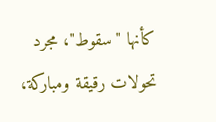كأنها "سقوط"، مجرد تحولات رقيقة ومباركة،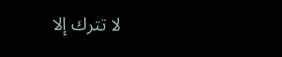لا تترك إلا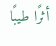أثرًا طيبًا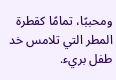ومحببًا، تمامًا كقطرة المطر التي تلامس خد طفل بريء.